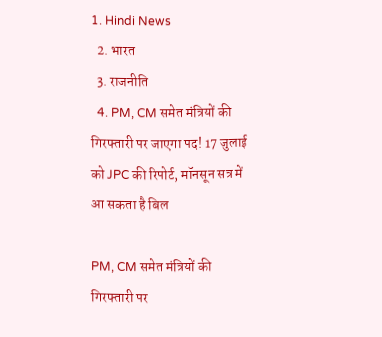1. Hindi News
  2. भारत
  3. राजनीति
  4. PM, CM समेत मंत्रियों की गिरफ्तारी पर जाएगा पद! 17 जुलाई को JPC की रिपोर्ट, मॉनसून सत्र में आ सकता है बिल

PM, CM समेत मंत्रियों की गिरफ्तारी पर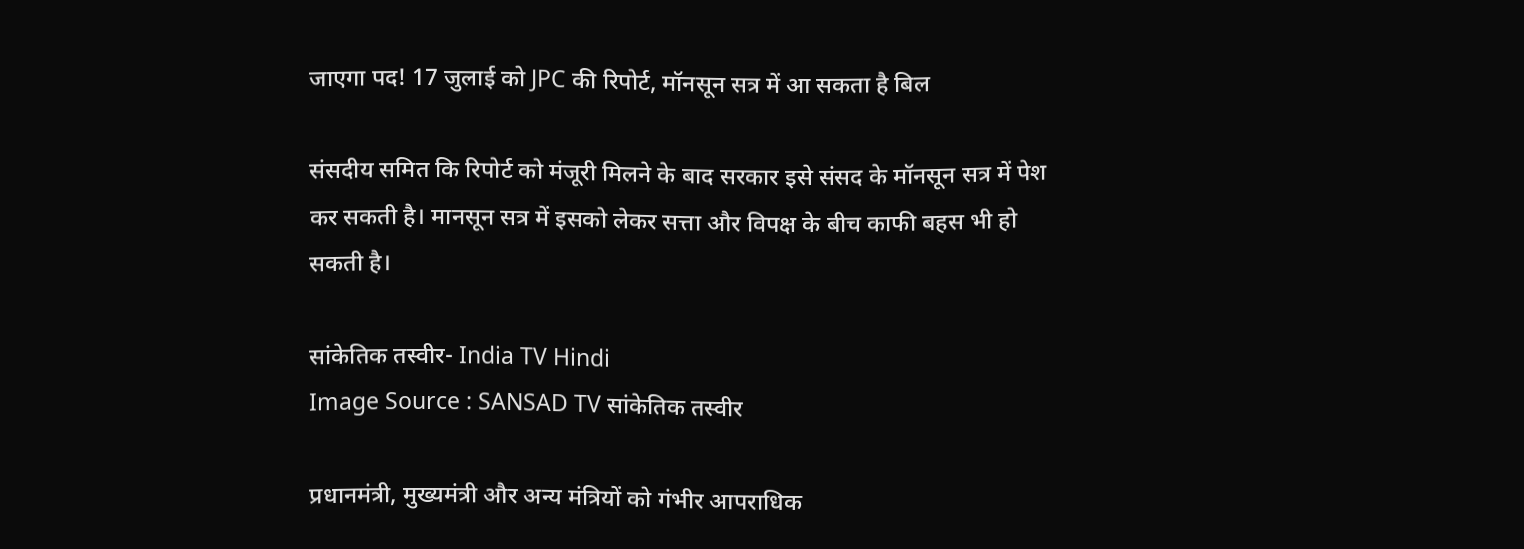जाएगा पद! 17 जुलाई को JPC की रिपोर्ट, मॉनसून सत्र में आ सकता है बिल

संसदीय समित कि रिपोर्ट को मंजूरी मिलने के बाद सरकार इसे संसद के मॉनसून सत्र में पेश कर सकती है। मानसून सत्र में इसको लेकर सत्ता और विपक्ष के बीच काफी बहस भी हो सकती है।

सांकेतिक तस्वीर- India TV Hindi
Image Source : SANSAD TV सांकेतिक तस्वीर

प्रधानमंत्री, मुख्यमंत्री और अन्य मंत्रियों को गंभीर आपराधिक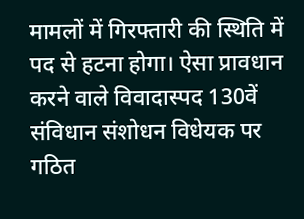मामलों में गिरफ्तारी की स्थिति में पद से हटना होगा। ऐसा प्रावधान करने वाले विवादास्पद 130वें संविधान संशोधन विधेयक पर गठित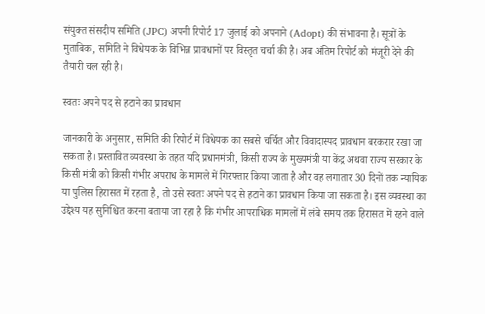संयुक्त संसदीय समिति (JPC) अपनी रिपोर्ट 17 जुलाई को अपनाने (Adopt) की संभावना है। सूत्रों के मुताबिक, समिति ने विधेयक के विभिन्न प्रावधानों पर विस्तृत चर्चा की है। अब अंतिम रिपोर्ट को मंजूरी देने की तैयारी चल रही है।

स्वतः अपने पद से हटाने का प्रावधान

जानकारी के अनुसार, समिति की रिपोर्ट में विधेयक का सबसे चर्चित और विवादास्पद प्रावधान बरकरार रखा जा सकता है। प्रस्तावित व्यवस्था के तहत यदि प्रधानमंत्री, किसी राज्य के मुख्यमंत्री या केंद्र अथवा राज्य सरकार के किसी मंत्री को किसी गंभीर अपराध के मामले में गिरफ्तार किया जाता है और वह लगातार 30 दिनों तक न्यायिक या पुलिस हिरासत में रहता है, तो उसे स्वतः अपने पद से हटाने का प्रावधान किया जा सकता है। इस व्यवस्था का उद्देश्य यह सुनिश्चित करना बताया जा रहा है कि गंभीर आपराधिक मामलों में लंबे समय तक हिरासत में रहने वाले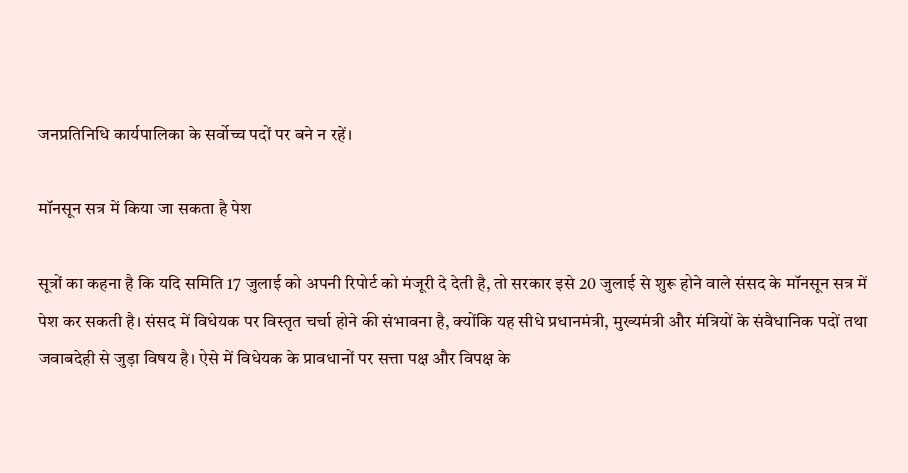जनप्रतिनिधि कार्यपालिका के सर्वोच्च पदों पर बने न रहें।

मॉनसून सत्र में किया जा सकता है पेश

सूत्रों का कहना है कि यदि समिति 17 जुलाई को अपनी रिपोर्ट को मंजूरी दे देती है, तो सरकार इसे 20 जुलाई से शुरू होने वाले संसद के मॉनसून सत्र में पेश कर सकती है। संसद में विधेयक पर विस्तृत चर्चा होने की संभावना है, क्योंकि यह सीधे प्रधानमंत्री, मुख्यमंत्री और मंत्रियों के संवैधानिक पदों तथा जवाबदेही से जुड़ा विषय है। ऐसे में विधेयक के प्रावधानों पर सत्ता पक्ष और विपक्ष के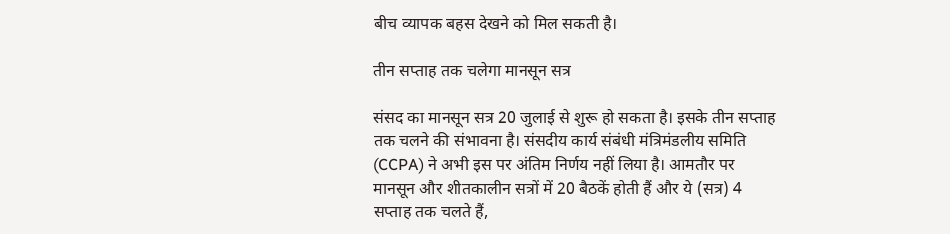बीच व्यापक बहस देखने को मिल सकती है।

तीन सप्ताह तक चलेगा मानसून सत्र

संसद का मानसून सत्र 20 जुलाई से शुरू हो सकता है। इसके तीन सप्ताह तक चलने की संभावना है। संसदीय कार्य संबंधी मंत्रिमंडलीय समिति (CCPA) ने अभी इस पर अंतिम निर्णय नहीं लिया है। आमतौर पर मानसून और शीतकालीन सत्रों में 20 बैठकें होती हैं और ये (सत्र) 4 सप्ताह तक चलते हैं,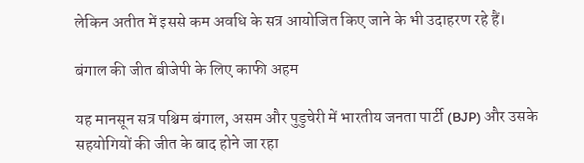लेकिन अतीत में इससे कम अवधि के सत्र आयोजित किए जाने के भी उदाहरण रहे हैं।

बंगाल की जीत बीजेपी के लिए काफी अहम

यह मानसून सत्र पश्चिम बंगाल, असम और पुडुचेरी में भारतीय जनता पार्टी (BJP) और उसके सहयोगियों की जीत के बाद होने जा रहा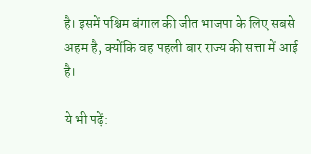है। इसमें पश्चिम बंगाल की जीत भाजपा के लिए सबसे अहम है, क्योंकि वह पहली बार राज्य की सत्ता में आई है।

ये भी पढ़ें: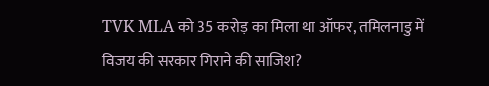TVK MLA को 35 करोड़ का मिला था ऑफर, तमिलनाडु में विजय की सरकार गिराने की साजिश?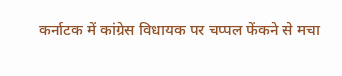कर्नाटक में कांग्रेस विधायक पर चप्पल फेंकने से मचा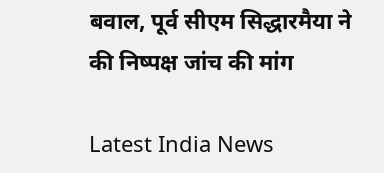बवाल, पूर्व सीएम सिद्धारमैया ने की निष्पक्ष जांच की मांग

Latest India News